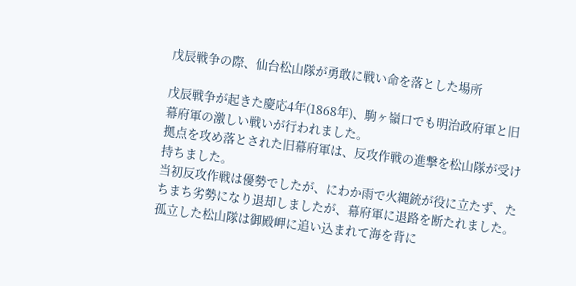戊辰戦争の際、仙台松山隊が勇敢に戦い命を落とした場所

戊辰戦争が起きた慶応4年(1868年)、駒ヶ嶺口でも明治政府軍と旧幕府軍の激しい戦いが行われました。
拠点を攻め落とされた旧幕府軍は、反攻作戦の進撃を松山隊が受け持ちました。
当初反攻作戦は優勢でしたが、にわか雨で火縄銃が役に立たず、たちまち劣勢になり退却しましたが、幕府軍に退路を断たれました。
孤立した松山隊は御殿岬に追い込まれて海を背に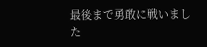最後まで勇敢に戦いました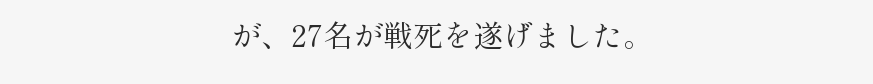が、27名が戦死を遂げました。